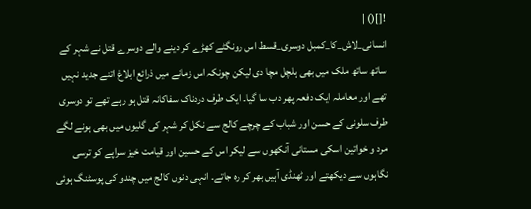![]() |
انسانی_لاش_کا_کمبل دوسری_قسط اس رونگٹے کھڑے کر دینے والے دوسرے قتل نے شہر کے ساتھ ساتھ ملک میں بھی ہلچل مچا دی لیکن چونکہ اس زمانے میں ذرائع ابلاغ اتنے جدید نہیں تھے اور معاملہ ایک دفعہ پھر دب سا گیا۔ ایک طرف دردناک سفاکانہ قتل ہو رہے تھے تو دوسری طرف سلونی کے حسن اور شباب کے چرچے کالج سے نکل کر شہر کی گلیوں میں بھی ہونے لگے مرد و خواتین اسکی مستانی آنکھوں سے لیکر اس کے حسین اور قیامت خیز سراپے کو ترسی نگاہوں سے دیکھتے اور ٹھنڈی آہیں بھر کر رہ جاتے۔ انہی دنوں کالج میں چندو کی پوسٹنگ ہوئی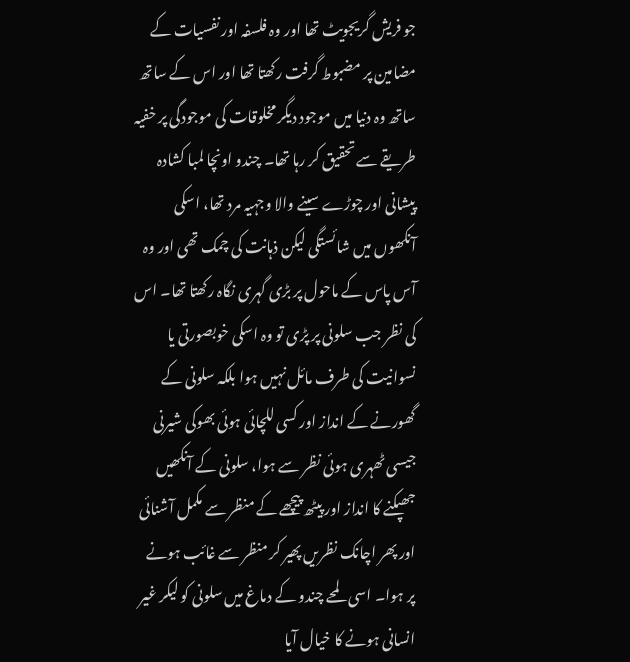جو فریش گریجویٹ تھا اور وہ فلسفہ اور نفسیات کے مضامین پر مضبوط گرفت رکھتا تھا اور اس کے ساتھ ساتھ وہ دنیا میں موجود دیگر مخلوقات کی موجودگی پر خفیہ طریقے سے تحقیق کر رہا تھا۔ چندو اونچا لمبا کشادہ پیشانی اور چوڑے سینے والا وجہیہ مرد تھا، اسکی آنکھوں میں شائستگی لیکن ذہانت کی چمک تھی اور وہ آس پاس کے ماحول پر بڑی گہری نگاہ رکھتا تھا۔ اس کی نظر جب سلونی پر پڑی تو وہ اسکی خوبصورتی یا نسوانیت کی طرف مائل نہیں ہوا بلکہ سلونی کے گھورنے کے انداز اور کسی للچائی ہوئی بھوکی شیرنی جیسی ٹھہری ہوئی نظر سے ہوا، سلونی کے آنکھیں جھپکنے کا انداز اور پیٹھ پیچھے کے منظر سے مکمل آشنائی اور پھر اچانک نظریں پھیر کر منظر سے غائب ہونے پر ہوا۔ اسی لمحے چندو کے دماغ میں سلونی کو لیکر غیر انسانی ہونے کا خیال آیا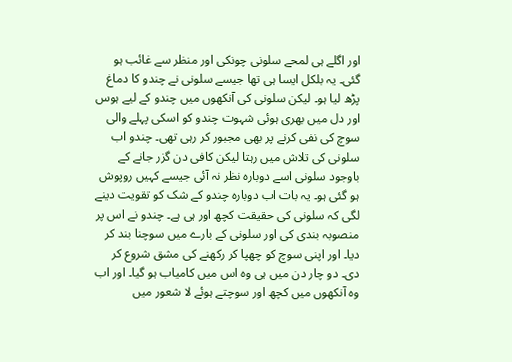اور اگلے ہی لمحے سلونی چونکی اور منظر سے غائب ہو گئی۔ یہ بلکل ایسا ہی تھا جیسے سلونی نے چندو کا دماغ پڑھ لیا ہو۔ لیکن سلونی کی آنکھوں میں چندو کے لیے ہوس اور دل میں بھری ہوئی شہوت چندو کو اسکی پہلے والی سوچ کی نفی کرنے پر بھی مجبور کر رہی تھی۔ چندو اب سلونی کی تلاش میں رہتا لیکن کافی دن گزر جانے کے باوجود سلونی اسے دوبارہ نظر نہ آئی جیسے کہیں روپوش ہو گئی ہو۔ یہ بات اب دوبارہ چندو کے شک کو تقویت دینے لگی کہ سلونی کی حقیقت کچھ اور ہی ہے۔ چندو نے اس پر منصوبہ بندی کی اور سلونی کے بارے میں سوچنا بند کر دیا۔ اور اپنی سوچ کو چھپا کر رکھنے کی مشق شروع کر دی۔ دو چار دن میں ہی وہ اس میں کامیاب ہو گیا۔ اور اب وہ آنکھوں میں کچھ اور سوچتے ہوئے لا شعور میں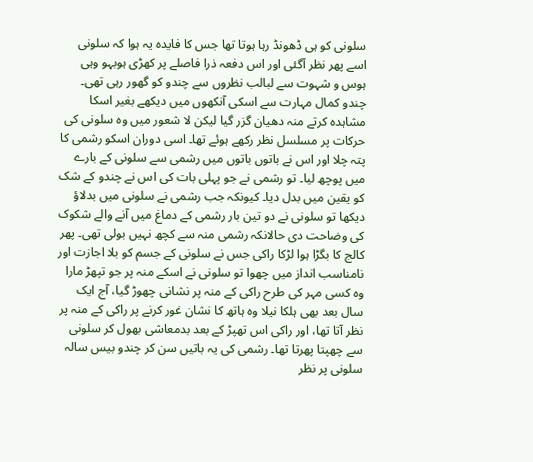سلونی کو ہی ڈھونڈ رہا ہوتا تھا جس کا فایدہ یہ ہوا کہ سلونی اسے پھر نظر آگئی اور اس دفعہ ذرا فاصلے پر کھڑی ہوبہو وہی ہوس و شہوت سے لبالب نظروں سے چندو کو گھور رہی تھی۔ چندو کمال مہارت سے اسکی آنکھوں میں دیکھے بغیر اسکا مشاہدہ کرتے منہ دھیان گزر گیا لیکن لا شعور میں وہ سلونی کی حرکات پر مسلسل نظر رکھے ہوئے تھا۔ اسی دوران اسکو رشمی کا پتہ چلا اور اس نے باتوں باتوں میں رشمی سے سلونی کے بارے میں پوچھ لیا۔ تو رشمی نے جو پہلی بات کی اس نے چندو کے شک کو یقین میں بدل دیا۔ کیونکہ جب رشمی نے سلونی میں بدلاؤ دیکھا تو سلونی نے دو تین بار رشمی کے دماغ میں آنے والے شکوک کی وضاحت دی حالانکہ رشمی منہ سے کچھ نہیں بولی تھی۔ پھر کالج کا بگڑا ہوا لڑکا راکی جس نے سلونی کے جسم کو بلا اجازت اور نامناسب انداز میں چھوا تو سلونی نے اسکے منہ پر جو تپھڑ مارا وہ کسی مہر کی طرح راکی کے منہ پر نشانی چھوڑ گیا، آج ایک سال بعد بھی ہلکا نیلا وہ ہاتھ کا نشان غور کرنے پر راکی کے منہ پر نظر آتا تھا، اور راکی اس تھپڑ کے بعد بدمعاشی بھول کر سلونی سے چھپتا پھرتا تھا۔ رشمی کی یہ باتیں سن کر چندو بیس سالہ سلونی پر نظر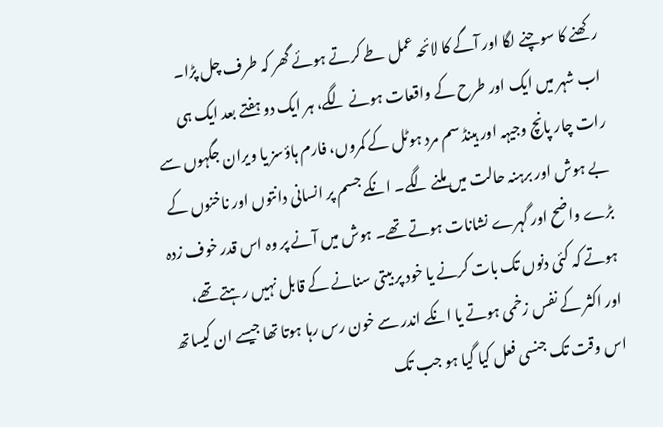رکھنے کا سوچنے لگا اور آگے کا لائحہ عمل طے کرتے ہوئے گھر کہ طرف چل پڑا۔ اب شہر میں ایک اور طرح کے واقعات ہونے لگے، ہر ایک دو ہفتے بعد ایک ہی رات چار پانچ وجیہہ اور ہینڈ سم مرد ہوٹل کے کمروں، فارم ہاؤسز یا ویران جگہوں سے بے ہوش اور برہنہ حالت میں ملنے لگے۔ انکے جسم پر انسانی دانتوں اور ناخنوں کے بڑے واضح اور گہرے نشانات ہوتے تھے۔ ہوش میں آنے پر وہ اس قدر خوف زدہ ہوتے کہ کئی دنوں تک بات کرنے یا خود پر بیتی سنانے کے قابل نہیں رہتے تھے، اور اکثر کے نفس زخمی ہوتے یا انکے اندر سے خون رس رہا ہوتا تھا جیسے ان کیساتھ اس وقت تک جنسی فعل کیا گیا ہو جب تک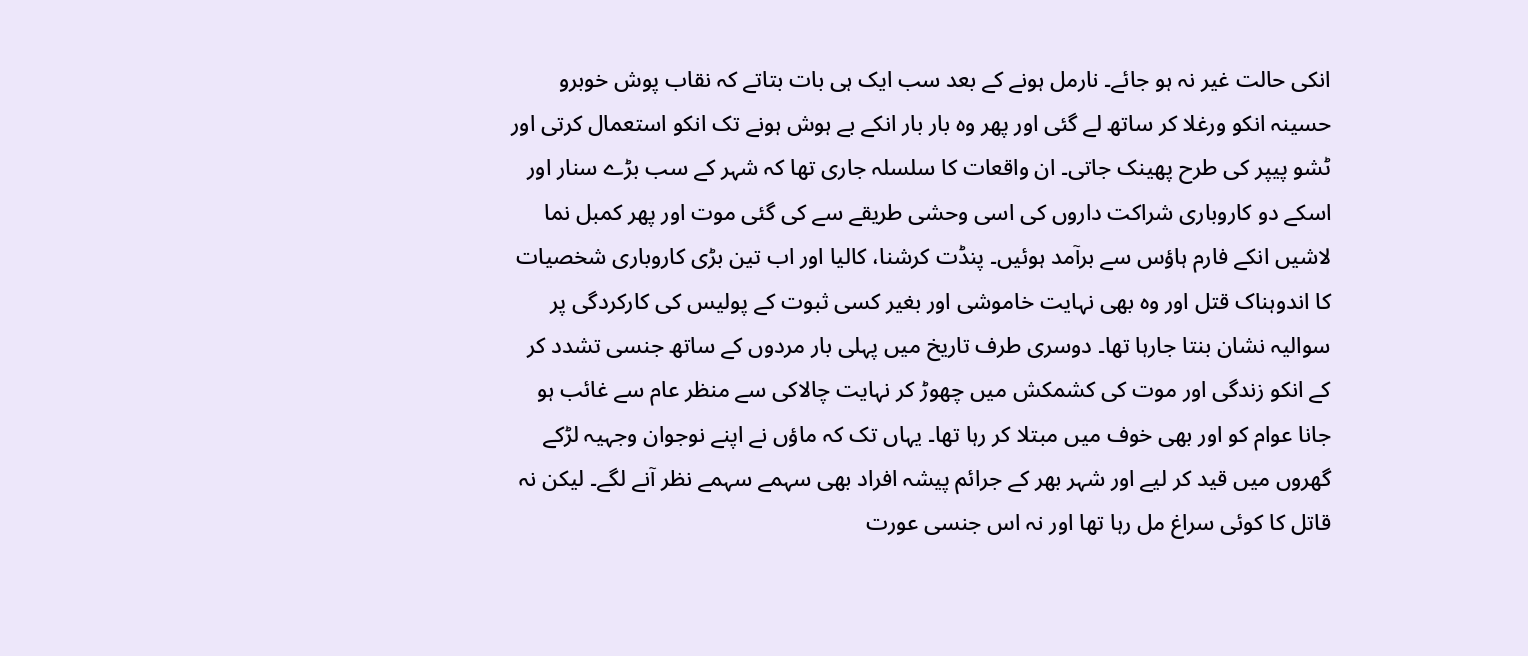انکی حالت غیر نہ ہو جائے۔ نارمل ہونے کے بعد سب ایک ہی بات بتاتے کہ نقاب پوش خوبرو حسینہ انکو ورغلا کر ساتھ لے گئی اور پھر وہ بار بار انکے بے ہوش ہونے تک انکو استعمال کرتی اور ٹشو پیپر کی طرح پھینک جاتی۔ ان واقعات کا سلسلہ جاری تھا کہ شہر کے سب بڑے سنار اور اسکے دو کاروباری شراکت داروں کی اسی وحشی طریقے سے کی گئی موت اور پھر کمبل نما لاشیں انکے فارم ہاؤس سے برآمد ہوئیں۔ پنڈت کرشنا، کالیا اور اب تین بڑی کاروباری شخصیات کا اندوہناک قتل اور وہ بھی نہایت خاموشی اور بغیر کسی ثبوت کے پولیس کی کارکردگی پر سوالیہ نشان بنتا جارہا تھا۔ دوسری طرف تاریخ میں پہلی بار مردوں کے ساتھ جنسی تشدد کر کے انکو زندگی اور موت کی کشمکش میں چھوڑ کر نہایت چالاکی سے منظر عام سے غائب ہو جانا عوام کو اور بھی خوف میں مبتلا کر رہا تھا۔ یہاں تک کہ ماؤں نے اپنے نوجوان وجہیہ لڑکے گھروں میں قید کر لیے اور شہر بھر کے جرائم پیشہ افراد بھی سہمے سہمے نظر آنے لگے۔ لیکن نہ قاتل کا کوئی سراغ مل رہا تھا اور نہ اس جنسی عورت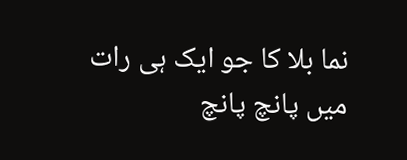نما بلا کا جو ایک ہی رات میں پانچ پانچ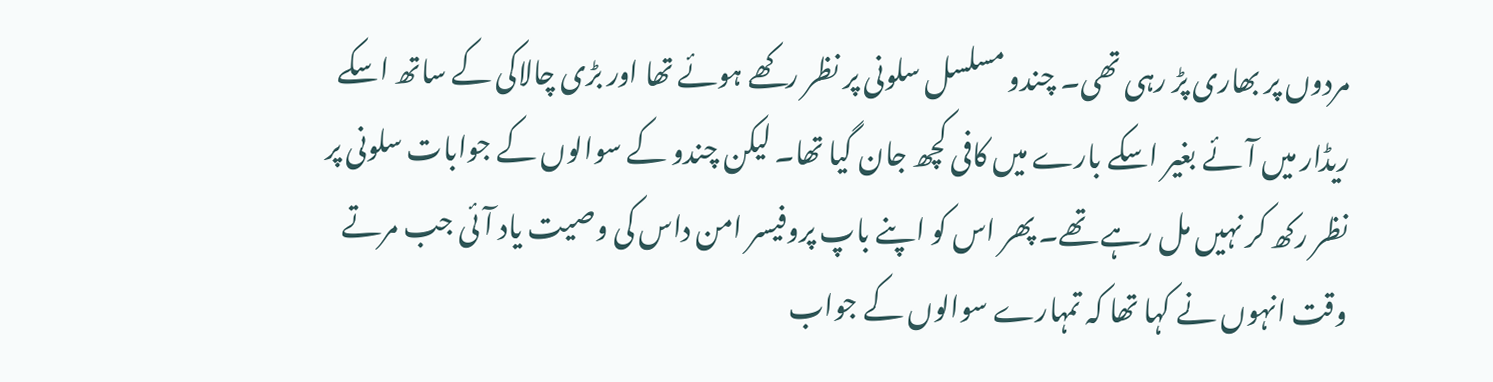مردوں پر بھاری پڑ رہی تھی۔ چندو مسلسل سلونی پر نظر رکھے ہوئے تھا اور بڑی چالاکی کے ساتھ اسکے ریڈار میں آئے بغیر اسکے بارے میں کافی کچھ جان گیا تھا۔ لیکن چندو کے سوالوں کے جوابات سلونی پر نظر رکھ کر نہیں مل رہے تھے۔ پھر اس کو اپنے باپ پروفیسر امن داس کی وصیت یاد آئی جب مرتے وقت انہوں نے کہا تھا کہ تمہارے سوالوں کے جواب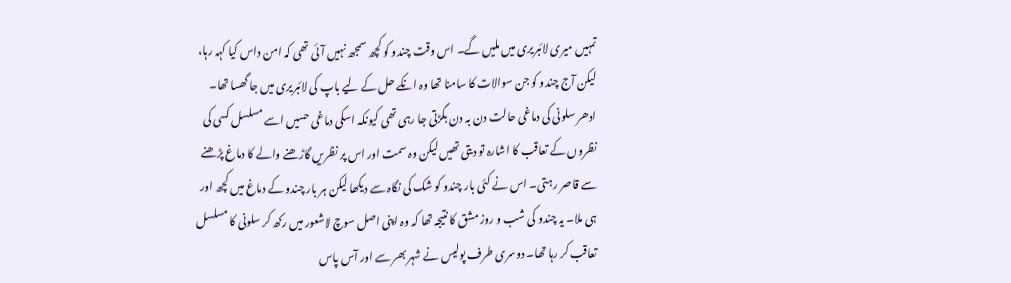تمہیں میری لائبریری میں ملیں گے۔ اس وقت چندو کو کچھ سمجھ نہیں آئی تھی کہ امن داس کیا کہہ رہا، لیکن آج چندو کو جن سوالات کا سامنا تھا وہ انکے حل کے لیے باپ کی لائبریری میں جا گھسا تھا۔ ادھر سلونی کی دماغی حالت دن بہ دن بگڑتی جا رہی تھی کیونکہ اسکی دماغی حسیں اسے مسلسل کسی کی نظروں کے تعاقب کا اشارہ تو دیتی تھیں لیکن وہ سمت اور اس پر نظریں گاڑھنے والے کا دماغ پڑھنے سے قاصر رہتی۔ اس نے کئی بار چندو کو شک کی نگاہ سے دیکھا لیکن ہر بار چندو کے دماغ میں کچھ اور ہی ملا۔ یہ چندو کی شب و روز مشق کا نتیجہ تھا کہ وہ اپنی اصل سوچ لاشعور میں رکھ کر سلونی کا مسلسل تعاقب کر رہا تھا۔ دوسری طرف پولیس نے شہر بھر سے اور آس پاس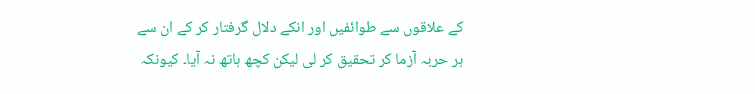کے علاقوں سے طوائفیں اور انکے دلال گرفتار کر کے ان سے ہر حربہ آزما کر تحقیق کر لی لیکن کچھ ہاتھ نہ آیا۔ کیونکہ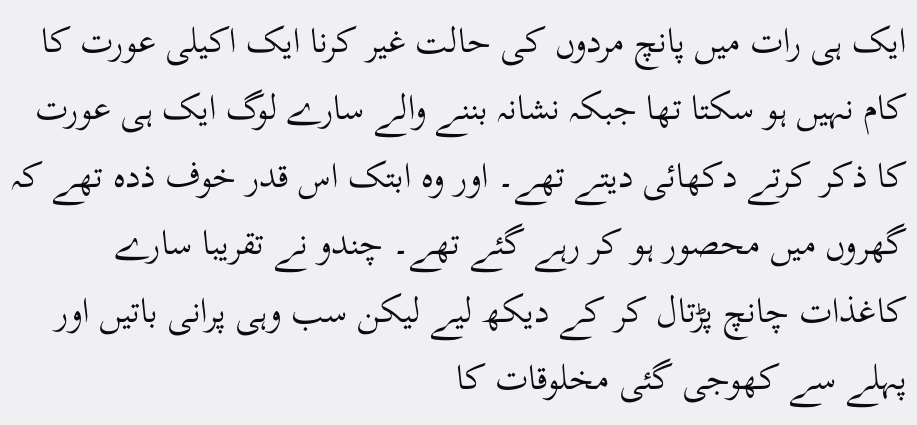ایک ہی رات میں پانچ مردوں کی حالت غیر کرنا ایک اکیلی عورت کا کام نہیں ہو سکتا تھا جبکہ نشانہ بننے والے سارے لوگ ایک ہی عورت کا ذکر کرتے دکھائی دیتے تھے۔ اور وہ ابتک اس قدر خوف ذدہ تھے کہ گھروں میں محصور ہو کر رہے گئے تھے۔ چندو نے تقریبا سارے کاغذات چانچ پڑتال کر کے دیکھ لیے لیکن سب وہی پرانی باتیں اور پہلے سے کھوجی گئی مخلوقات کا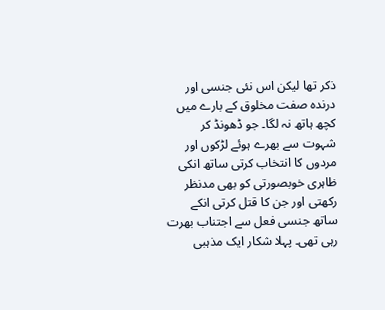ذکر تھا لیکن اس نئی جنسی اور درندہ صفت مخلوق کے بارے میں کچھ ہاتھ نہ لگا۔ جو ڈھونڈ کر شہوت سے بھرے ہوئے لڑکوں اور مردوں کا انتخاب کرتی ساتھ انکی ظاہری خوبصورتی کو بھی مدنظر رکھتی اور جن کا قتل کرتی انکے ساتھ جنسی فعل سے اجتناب بھرت رہی تھی۔ پہلا شکار ایک مذہبی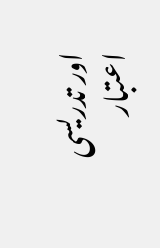اور تدریسی اعتبار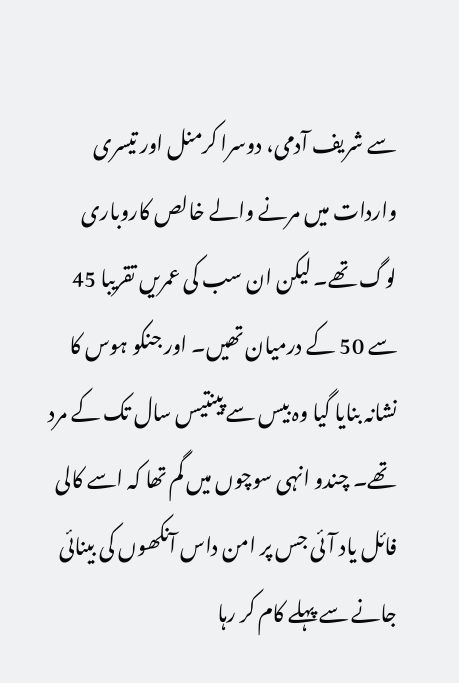سے شریف آدمی، دوسرا کرمنل اور تیسری واردات میں مرنے والے خالص کاروباری لوگ تھے۔ لیکن ان سب کی عمریں تقریبا 45 سے 50 کے درمیان تھیں۔ اور جنکو ہوس کا نشانہ بنایا گیا وہ بیس سے پینتیس سال تک کے مرد تھے۔ چندو انہی سوچوں میں گم تھا کہ اسے کالی فائل یاد آئی جس پر امن داس آنکھوں کی بینائی جانے سے پہلے کام کر رہا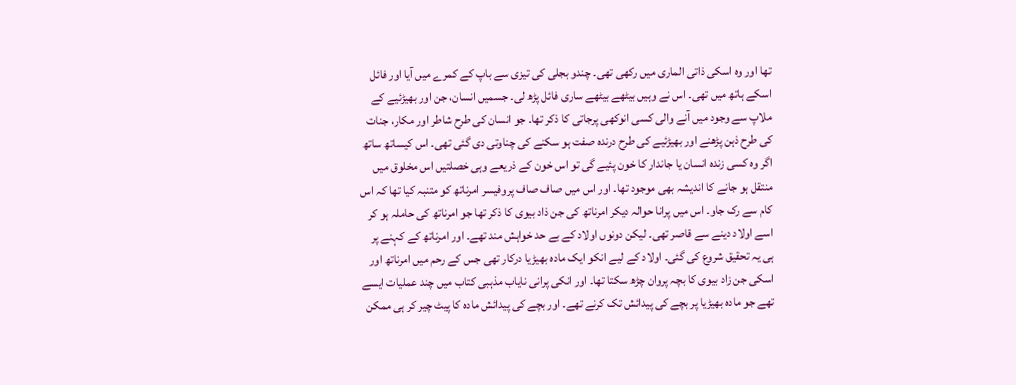تھا اور وہ اسکی ذاتی الماری میں رکھی تھی۔ چندو بجلی کی تیزی سے باپ کے کمرے میں آیا اور فائل اسکے ہاتھ میں تھی۔ اس نے وہیں بیٹھے بیٹھے ساری فائل پڑھ لی۔ جسمیں انسان، جن اور بھیڑئیے کے ملاپ سے وجود میں آنے والی کسی انوکھی پرجاتی کا ذکر تھا۔ جو انسان کی طرح شاطر اور مکار، جنات کی طرح ذہن پڑھنے اور بھیڑئیے کی طرح درندہ صفت ہو سکنے کی چناوتی دی گئی تھی۔ اس کیساتھ ساتھ اگر وہ کسی زندہ انسان یا جاندار کا خون پئیے گی تو اس خون کے ذریعے وہی خصلتیں اس مخلوق میں منتقل ہو جانے کا اندیشہ بھی موجود تھا۔ اور اس میں صاف صاف پروفیسر امرناتھ کو متنبہ کیا تھا کہ اس کام سے رک جاو۔ اس میں پرانا حوالہ دیکر امرناتھ کی جن ذاد بیوی کا ذکر تھا جو امرناتھ کی حاملہ ہو کر اسے اولاد دینے سے قاصر تھی۔ لیکن دونوں اولاد کے بے حد خواہش مند تھے۔ اور امرناتھ کے کہنے پر ہی یہ تحقیق شروع کی گئی۔ اولاد کے لیے انکو ایک مادہ بھیڑیا درکار تھی جس کے رحم میں امرناتھ اور اسکی جن زاد بیوی کا بچہ پروان چڑھ سکتا تھا۔ اور انکی پرانی نایاب مذہبی کتاب میں چند عملیات ایسے تھے جو مادہ بھیڑیا پر بچے کی پیدائش تک کرنے تھے۔ اور بچے کی پیدائش مادہ کا پیٹ چیر کر ہی ممکن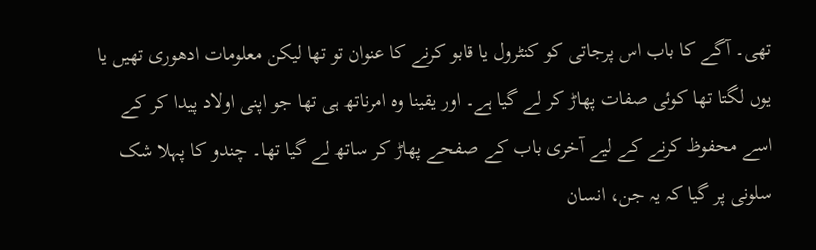تھی۔ آگے کا باب اس پرجاتی کو کنٹرول یا قابو کرنے کا عنوان تو تھا لیکن معلومات ادھوری تھیں یا یوں لگتا تھا کوئی صفات پھاڑ کر لے گیا ہے۔ اور یقینا وہ امرناتھ ہی تھا جو اپنی اولاد پیدا کر کے اسے محفوظ کرنے کے لیے آخری باب کے صفحے پھاڑ کر ساتھ لے گیا تھا۔ چندو کا پہلا شک سلونی پر گیا کہ یہ جن، انسان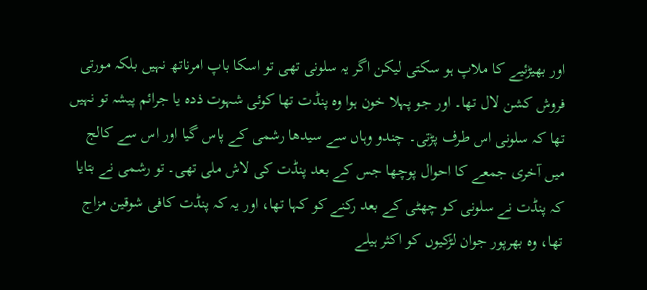اور بھیڑئیے کا ملاپ ہو سکتی لیکن اگر یہ سلونی تھی تو اسکا باپ امرناتھ نہیں بلکہ مورتی فروش کشن لال تھا۔ اور جو پہلا خون ہوا وہ پنڈت تھا کوئی شہوت ذدہ یا جرائم پیشہ تو نہیں تھا کہ سلونی اس طرف پڑتی۔ چندو وہاں سے سیدھا رشمی کے پاس گیا اور اس سے کالج میں آخری جمعے کا احوال پوچھا جس کے بعد پنڈت کی لاش ملی تھی۔ تو رشمی نے بتایا کہ پنڈت نے سلونی کو چھٹی کے بعد رکنے کو کہا تھا، اور یہ کہ پنڈت کافی شوقین مزاج تھا، وہ بھرپور جوان لڑکیوں کو اکثر ہیلے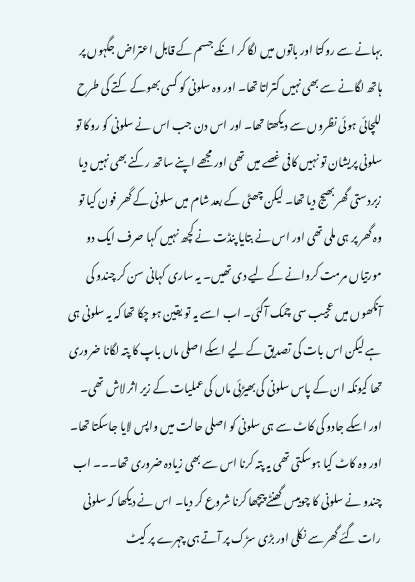بہانے سے روکتا اور باتوں میں لگا کر انکے جسم کے قابل اعتراض جگہوں پر ہاتھ لگانے سے بھی نہیں کتراتا تھا۔ اور وہ سلونی کو کسی بھوکے کتے کی طرح للچائی ہوئی نظروں سے دیکھتا تھا۔ اور اس دن جب اس نے سلونی کو روکا تو سلونی پریشان تو نہیں کافی غصے میں تھی اور مجھے اپنے ساتھ رکنے بھی نہیں دیا زبردستی گھر بھیج دیا تھا۔ لیکن چھٹی کے بعد شام میں سلونی کے گھر فون کیا تو وہ گھر پر ہی ملی تھی اور اس نے بتایا پنڈت نے کچھ نہیں کہا صرف ایک دو مورتیاں مرمت کروانے کے لیے دی تھیں۔ یہ ساری کہانی سن کر چندو کی آنکھوں میں عجیب سی چمک آگئی۔ اب اسے یہ تو یقین ہو چکا تھا کہ یہ سلونی ہی ہے لیکن اس بات کی تصدیق کے لیے اسکے اصلی ماں باپ کا پتہ لگانا ضروری تھا کیونکہ ان کے پاس سلونی کی بھیڑئی ماں کی عملیات کے زیر اثر لاش تھی۔ اور اسکے جادو کی کاٹ سے ہی سلونی کو اصلی حالت میں واپس لایا جاسکتا تھا۔ اور وہ کاٹ کیا ہوسکتی تھی یہ پتہ کرنا اس سے بھی زیادہ ضروری تھا۔۔۔ اب چندو نے سلونی کا چوبیس گھنٹے پیچھا کرنا شروع کر دیا۔ اس نے دیکھا کہ سلونی رات گئے گھر سے نکلی اور بڑی سڑک پر آتے ہی چہرے پر کیٹ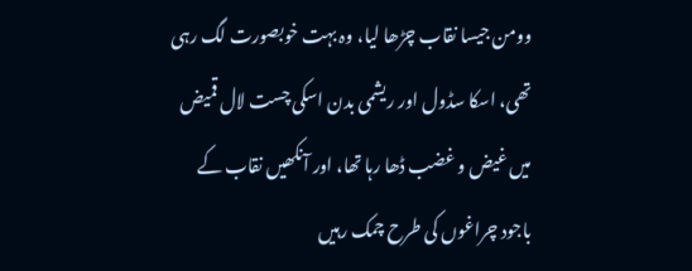وومن جیسا نقاب چڑھا لیا، وہ بہت خوبصورت لگ رہی تھی، اسکا سڈول اور ریشمی بدن اسکی چست لال قمیض میں غیض و غضب ڈھا رہا تھا، اور آنکھیں نقاب کے باجود چراغوں کی طرح چمک رہیں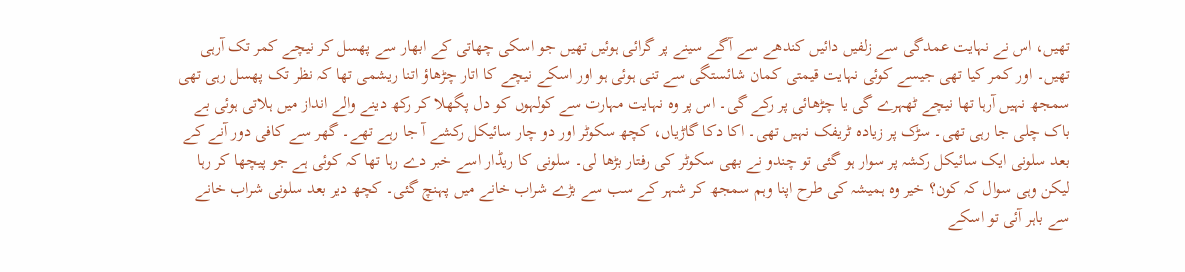تھیں، اس نے نہایت عمدگی سے زلفیں دائیں کندھے سے آگے سینے پر گرائی ہوئیں تھیں جو اسکی چھاتی کے ابھار سے پھسل کر نیچے کمر تک آرہی تھیں۔ اور کمر کیا تھی جیسے کوئی نہایت قیمتی کمان شائستگی سے تنی ہوئی ہو اور اسکے نیچے کا اتار چڑھاؤ اتنا ریشمی تھا کہ نظر تک پھسل رہی تھی سمجھ نہیں آرہا تھا نیچے ٹھہرے گی یا چڑھائی پر رکے گی۔ اس پر وہ نہایت مہارت سے کولہوں کو دل پگھلا کر رکھ دینے والے انداز میں ہلاتی ہوئی بے باک چلی جا رہی تھی۔ سڑک پر زیادہ ٹریفک نہیں تھی۔ اکا دکا گاڑیاں، کچھ سکوٹر اور دو چار سائیکل رکشے آ جا رہے تھے۔ گھر سے کافی دور آنے کے بعد سلونی ایک سائیکل رکشہ پر سوار ہو گئی تو چندو نے بھی سکوٹر کی رفتار بڑھا لی۔ سلونی کا ریڈار اسے خبر دے رہا تھا کہ کوئی ہے جو پیچھا کر رہا لیکن وہی سوال کہ کون؟ خیر وہ ہمیشہ کی طرح اپنا وہم سمجھ کر شہر کے سب سے بڑے شراب خانے میں پہنچ گئی۔ کچھ دیر بعد سلونی شراب خانے سے باہر آئی تو اسکے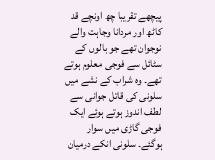پیچھے تقریبا چھ اونچے قد کاٹھ اور مردانا وجاہت والے نوجوان تھے جو بالوں کے سٹائل سے فوجی معلوم ہوتے تھے۔ وہ شراب کے نشے میں سلونی کی قاتل جوانی سے لطف اندوز ہوتے ہوئے ایک فوجی گاڑی میں سوار ہوگئے۔ سلونی انکے درمیان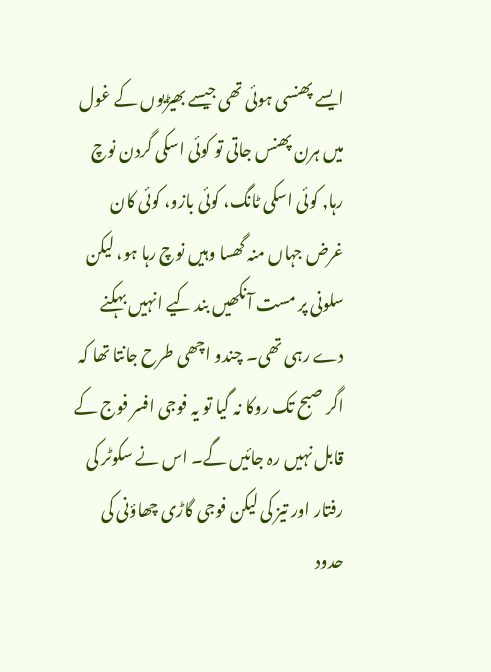ایسے پھنسی ہوئی تھی جیسے بھیڑیوں کے غول میں ہرن پھنس جاتی تو کوئی اسکی گردن نوچ رہا, کوئی اسکی ٹانگ، کوئی بازو، کوئی کان غرض جہاں منہ گھسا وہیں نوچ رہا ہو، لیکن سلونی پر مست آنکھیں بند کیے انہیں بہکنے دے رہی تھی۔ چندو اچھی طرح جانتا تھا کہ اگر صبح تک روکا نہ گیا تو یہ فوجی افسر فوج کے قابل نہیں رہ جائیں گے۔ اس نے سکوٹر کی رفتار اور تیز کی لیکن فوجی گاڑی چھاؤنی کی حدود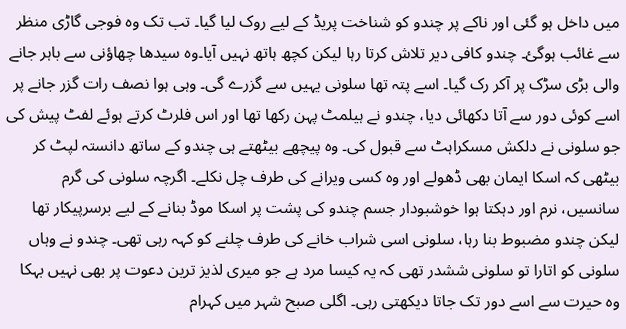میں داخل ہو گئی اور ناکے پر چندو کو شناخت پریڈ کے لیے روک لیا گیا۔ تب تک وہ فوجی گاڑی منظر سے غائب ہوگئ۔ چندو کافی دیر تلاش کرتا رہا لیکن کچھ ہاتھ نہیں آیا۔وہ سیدھا چھاؤنی سے باہر جانے والی بڑی سڑک پر آکر رک گیا۔ اسے پتہ تھا سلونی یہیں سے گزرے گی۔ وہی ہوا نصف رات گزر جانے پر اسے کوئی دور سے آتا دکھائی دیا، چندو نے ہیلمٹ پہن رکھا تھا اور اس فلرٹ کرتے ہوئے لفٹ پیش کی جو سلونی نے دلکش مسکراہٹ سے قبول کی۔ وہ پیچھے بیٹھتے ہی چندو کے ساتھ دانستہ لپٹ کر بیٹھی کہ اسکا ایمان بھی ڈھولے اور وہ کسی ویرانے کی طرف چل نکلے۔ اگرچہ سلونی کی گرم سانسیں، نرم اور دہکتا ہوا خوشبودار جسم چندو کی پشت پر اسکا موڈ بنانے کے لیے برسرپیکار تھا لیکن چندو مضبوط بنا رہا، سلونی اسی شراب خانے کی طرف چلنے کو کہہ رہی تھی۔ چندو نے وہاں سلونی کو اتارا تو سلونی ششدر تھی کہ یہ کیسا مرد ہے جو میری لذیز ترین دعوت پر بھی نہیں بہکا وہ حیرت سے اسے دور تک جاتا دیکھتی رہی۔ اگلی صبح شہر میں کہرام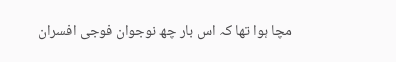مچا ہوا تھا کہ اس بار چھ نوجوان فوجی افسران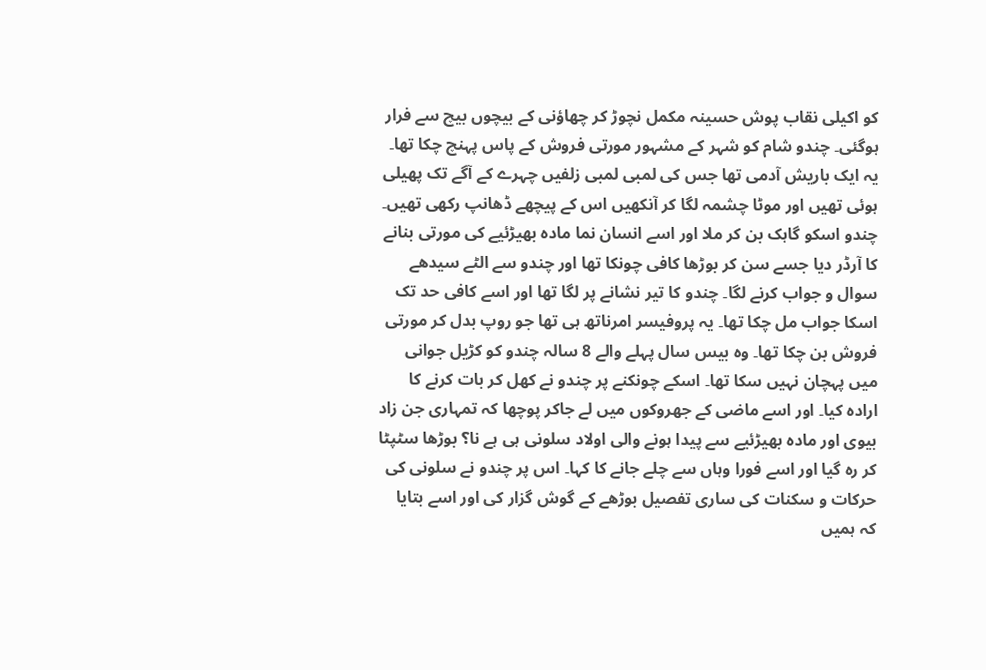کو اکیلی نقاب پوش حسینہ مکمل نچوڑ کر چھاؤنی کے بیچوں بیچ سے فرار ہوگئی۔ چندو شام کو شہر کے مشہور مورتی فروش کے پاس پہنچ چکا تھا۔ یہ ایک باریش آدمی تھا جس کی لمبی لمبی زلفیں چہرے کے آگے تک پھیلی ہوئی تھیں اور موٹا چشمہ لگا کر آنکھیں اس کے پیچھے ڈھانپ رکھی تھیں۔ چندو اسکو گاہک بن کر ملا اور اسے انسان نما مادہ بھیڑئیے کی مورتی بنانے کا آرڈر دیا جسے سن کر بوڑھا کافی چونکا تھا اور چندو سے الٹے سیدھے سوال و جواب کرنے لگا۔ چندو کا تیر نشانے پر لگا تھا اور اسے کافی حد تک اسکا جواب مل چکا تھا۔ یہ پروفیسر امرناتھ ہی تھا جو روپ بدل کر مورتی فروش بن چکا تھا۔ وہ بیس سال پہلے والے 8 سالہ چندو کو کڑیل جوانی میں پہچان نہیں سکا تھا۔ اسکے چونکنے پر چندو نے کھل کر بات کرنے کا ارادہ کیا۔ اور اسے ماضی کے جھروکوں میں لے جاکر پوچھا کہ تمہاری جن زاد بیوی اور مادہ بھیڑئیے سے پیدا ہونے والی اولاد سلونی ہی ہے نا؟ بوڑھا سٹپٹا کر رہ گیا اور اسے فورا وہاں سے چلے جانے کا کہا۔ اس پر چندو نے سلونی کی حرکات و سکنات کی ساری تفصیل بوڑھے کے گوش گزار کی اور اسے بتایا کہ ہمیں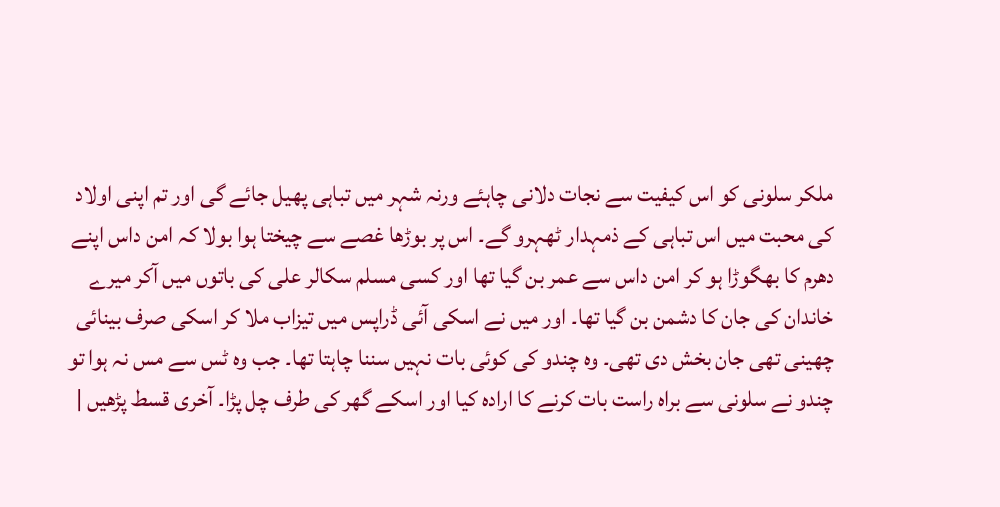ملکر سلونی کو اس کیفیت سے نجات دلانی چاہئے ورنہ شہر میں تباہی پھیل جائے گی اور تم اپنی اولاد کی محبت میں اس تباہی کے ذمہدار ٹھہرو گے۔ اس پر بوڑھا غصے سے چیختا ہوا بولا کہ امن داس اپنے دھرم کا بھگوڑا ہو کر امن داس سے عمر بن گیا تھا اور کسی مسلم سکالر علی کی باتوں میں آکر میرے خاندان کی جان کا دشمن بن گیا تھا۔ اور میں نے اسکی آئی ڈراپس میں تیزاب ملا کر اسکی صرف بینائی چھینی تھی جان بخش دی تھی۔ وہ چندو کی کوئی بات نہیں سننا چاہتا تھا۔ جب وہ ٹس سے مس نہ ہوا تو چندو نے سلونی سے براہ راست بات کرنے کا ارادہ کیا اور اسکے گھر کی طرف چل پڑا۔ آخری قسط پڑھیں |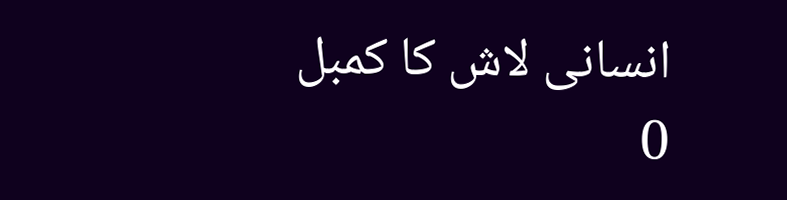انسانی لاش کا کمبل
0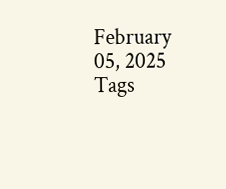February 05, 2025
Tags